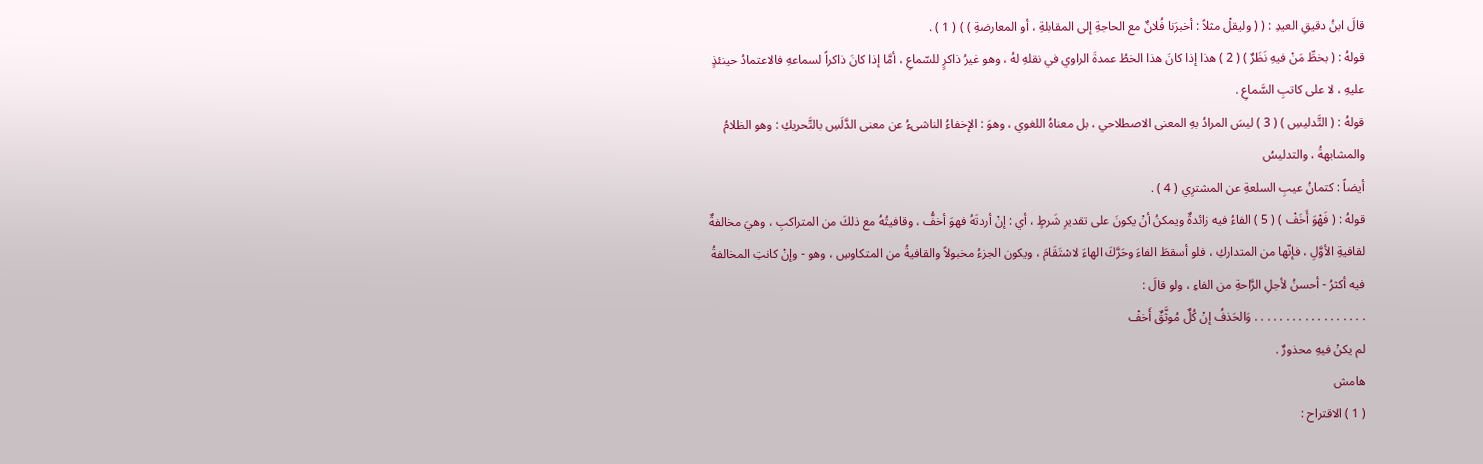قالَ ابنُ دقيقِ العيدِ : ( ( وليقلْ مثلاً : أخبرَنا فُلانٌ مع الحاجةِ إلى المقابلةِ ، أو المعارضةِ ) ) ( 1 ) .
قولهُ : ( بخطِّ مَنْ فيهِ نَظَرٌ ) ( 2 ) هذا إذا كانَ هذا الخطُ عمدةَ الراوي في نقلهِ لهُ ، وهو غيرُ ذاكرٍ للسّماعِ ، أمَّا إذا كانَ ذاكراً لسماعهِ فالاعتمادُ حينئذٍ عليهِ ، لا على كاتبِ السَّماعِ .
قولهُ : ( التَّدليسِ ) ( 3 ) ليسَ المرادُ بهِ المعنى الاصطلاحي ، بل معناهُ اللغوي ، وهوَ : الإخفاءُ الناشىءُ عن معنى الدَّلَسِ بالتَّحريكِ : وهو الظلامُ والمشابهةُ ، والتدليسُ
أيضاً : كتمانُ عيبِ السلعةِ عن المشترِي ( 4 ) .
قولهُ : ( فَهْوَ أَخَفْ ) ( 5 ) الفاءُ فيه زائدةٌ ويمكنُ أنْ يكونَ على تقديرِ شَرطٍ ، أي : إنْ أردتَهُ فهوَ أخفُّ ، وقافيتُهُ مع ذلكَ من المتراكبِ ، وهيَ مخالفةٌ لقافيةِ الأوَّلِ ، فإنّها من المتداركِ ، فلو أسقطَ الفاءَ وحَرَّكَ الهاءَ لاسْتَقَامَ ، ويكون الجزءُ مخبولاً والقافيةُ من المتكاوسِ ، وهو - وإنْ كانتِ المخالفةُ فيه أكثرُ - أحسنُ لأجلِ الرَّاحةِ من الفاءِ ، ولو قالَ :
. . . . . . . . . . . . . . . . . . وَالحَذفُ إنْ كُلٌ مُوثَّقٌ أَخفْ
لم يكنْ فيهِ محذورٌ .
هامش
( 1 ) الاقتراح :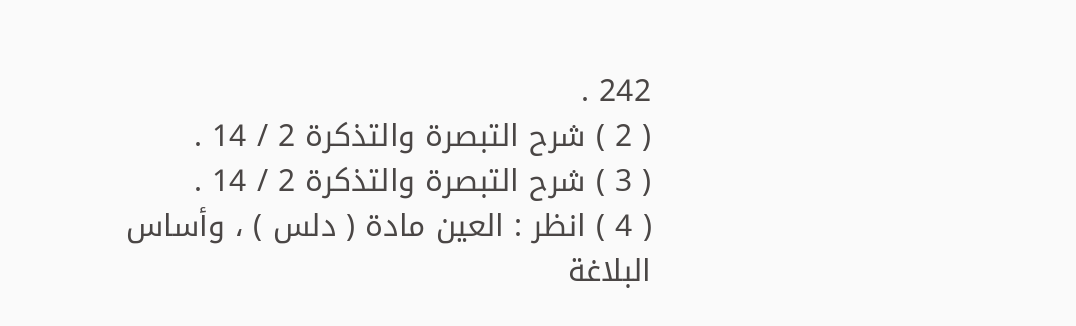242 .
( 2 ) شرح التبصرة والتذكرة 2 / 14 .
( 3 ) شرح التبصرة والتذكرة 2 / 14 .
( 4 ) انظر : العين مادة ( دلس ) ، وأساس البلاغة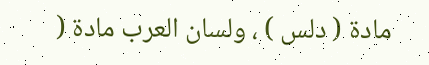مادة ( دلس ) ، ولسان العرب مادة (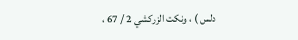دلس ) ، ونكت الزركشي 2 / 67 ،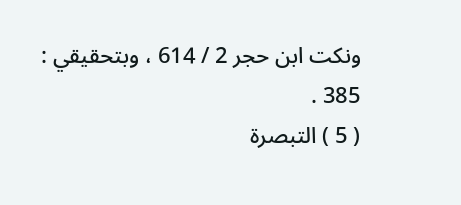ونكت ابن حجر 2 / 614 ، وبتحقيقي : 385 .
( 5 ) التبصرة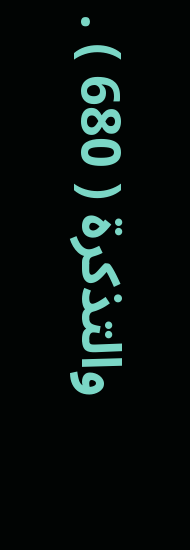والتذكرة ( 680 ) .